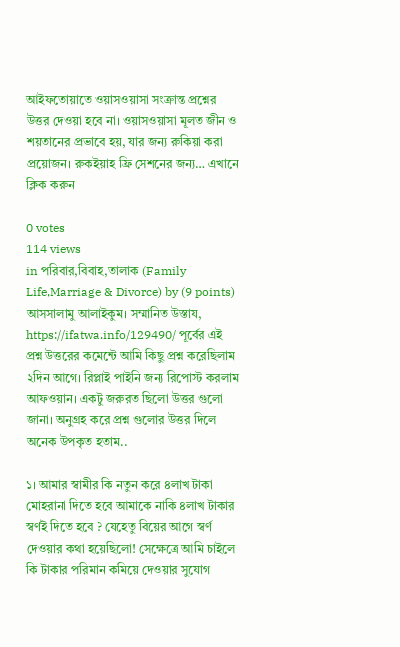আইফতোয়াতে ওয়াসওয়াসা সংক্রান্ত প্রশ্নের উত্তর দেওয়া হবে না। ওয়াসওয়াসা মূলত জীন ও শয়তানের প্রভাবে হয়, যার জন্য রুকিয়া করা প্রয়োজন। রুকইয়াহ ফ্রি সেশনের জন্য… এখানে ক্লিক করুন

0 votes
114 views
in পরিবার,বিবাহ,তালাক (Family Life,Marriage & Divorce) by (9 points)
আসসালামু আলাইকুম। সম্মানিত উস্তায, https://ifatwa.info/129490/ পূর্বের এই প্রশ্ন উত্তরের কমেন্টে আমি কিছু প্রশ্ন করেছিলাম ২দিন আগে। রিপ্লাই পাইনি জন্য রিপোস্ট করলাম আফওয়ান। একটু জরুরত ছিলো উত্তর গুলো জানা। অনুগ্রহ করে প্রশ্ন গুলোর উত্তর দিলে অনেক উপকৃত হতাম..

১। আমার স্বামীর কি নতুন করে ৪লাখ টাকা মোহরানা দিতে হবে আমাকে নাকি ৪লাখ টাকার স্বর্ণই দিতে হবে ? যেহেতু বিয়ের আগে স্বর্ণ দেওয়ার কথা হয়েছিলো! সেক্ষেত্রে আমি চাইলে কি টাকার পরিমান কমিয়ে দেওয়ার সুযোগ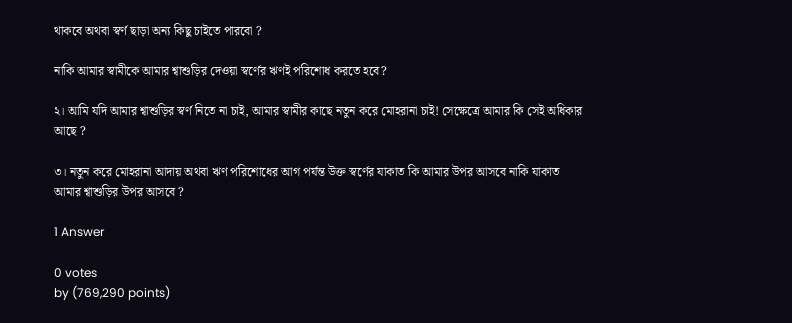থাকবে অথবা স্বর্ণ ছাড়া অন্য কিছু চাইতে পারবো ?

নাকি আমার স্বামীকে আমার শ্বাশুড়ির দেওয়া স্বর্ণের ঋণই পরিশোধ করতে হবে?

২। আমি যদি আমার শ্বাশুড়ির স্বর্ণ নিতে না চাই, আমার স্বামীর কাছে নতুন করে মোহরানা চাই! সেক্ষেত্রে আমার কি সেই অধিকার আছে ?

৩। নতুন করে মোহরানা আদায় অথবা ঋণ পরিশোধের আগ পর্যন্ত উক্ত স্বর্ণের যাকাত কি আমার উপর আসবে নাকি যাকাত আমার শ্বাশুড়ির উপর আসবে ?

1 Answer

0 votes
by (769,290 points)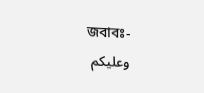জবাবঃ-
وعليكم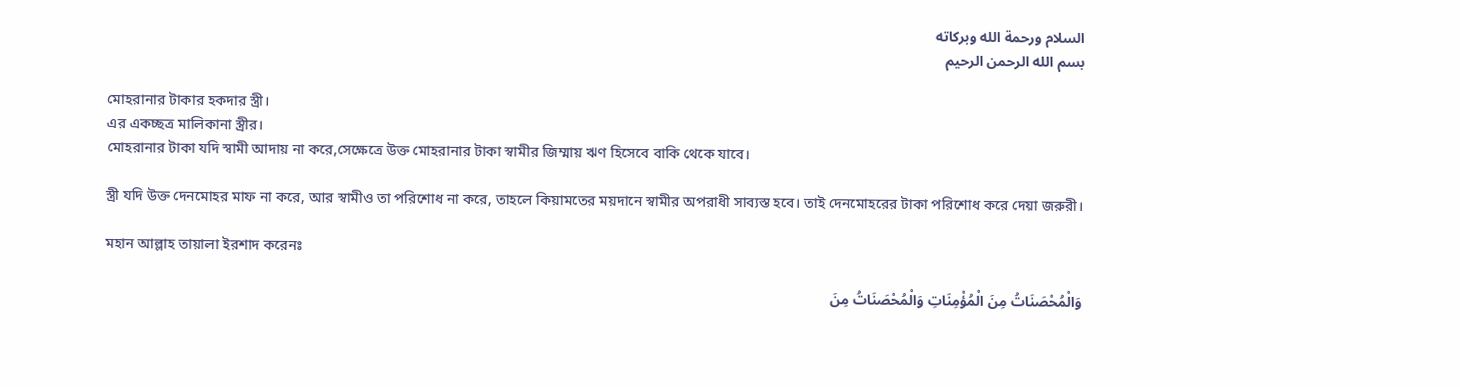السلام ورحمة الله وبركاته
بسم الله الرحمن الرحيم

মোহরানার টাকার হকদার স্ত্রী।
এর একচ্ছত্র মালিকানা স্ত্রীর।
মোহরানার টাকা যদি স্বামী আদায় না করে,সেক্ষেত্রে উক্ত মোহরানার টাকা স্বামীর জিম্মায় ঋণ হিসেবে বাকি থেকে যাবে।

স্ত্রী যদি উক্ত দেনমোহর মাফ না করে, আর স্বামীও তা পরিশোধ না করে, তাহলে কিয়ামতের ময়দানে স্বামীর অপরাধী সাব্যস্ত হবে। তাই দেনমোহরের টাকা পরিশোধ করে দেয়া জরুরী।

মহান আল্লাহ তায়ালা ইরশাদ করেনঃ

وَالْمُحْصَنَاتُ مِنَ الْمُؤْمِنَاتِ وَالْمُحْصَنَاتُ مِنَ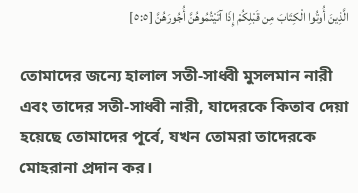الَّذِينَ أُوتُوا الْكِتَابَ مِن قَبْلِكُمْ إِذَا آتَيْتُمُوهُنَّ أُجُورَهُنَّ [٥:٥]

তোমাদের জন্যে হালাল সতী-সাধ্বী মুসলমান নারী এবং তাদের সতী-সাধ্বী নারী, যাদেরকে কিতাব দেয়া হয়েছে তোমাদের পূর্বে, যখন তোমরা তাদেরকে মোহরানা প্রদান কর।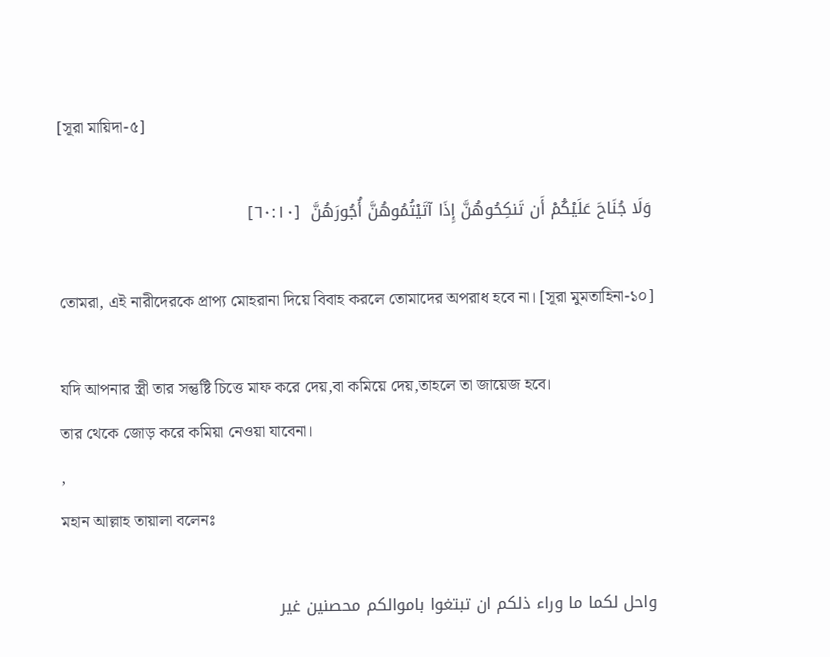[সূরা মায়িদা-৫]

وَلَا جُنَاحَ عَلَيْكُمْ أَن تَنكِحُوهُنَّ إِذَا آتَيْتُمُوهُنَّ أُجُورَهُنَّ  [٦٠:١٠]

তোমরা, এই নারীদেরকে প্রাপ্য মোহরানা দিয়ে বিবাহ করলে তোমাদের অপরাধ হবে না। [সূরা মুমতাহিনা-১০]

যদি আপনার স্ত্রী তার সন্তুষ্টি চিত্তে মাফ করে দেয়,বা কমিয়ে দেয়,তাহলে তা জায়েজ হবে।
তার থেকে জোড় করে কমিয়া নেওয়া যাবেনা।
,
মহান আল্লাহ তায়ালা বলেনঃ

واحل لكما ما وراء ذلكم ان تبتغوا باموالكم محصنين غير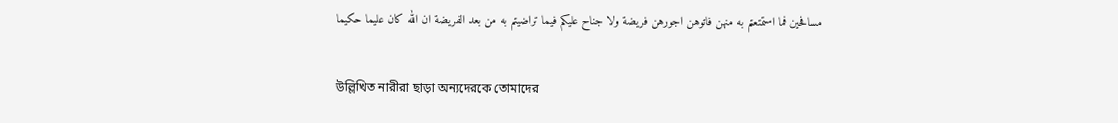مسافحين فما استمتعتم به منهن فاتوهن اجورهن فريضة ولا جناح عليكم فيما تراضيتم به من بعد الفريضة ان الله كان عليما حكيما

উল্লিখিত নারীরা ছাড়া অন্যদেরকে তোমাদের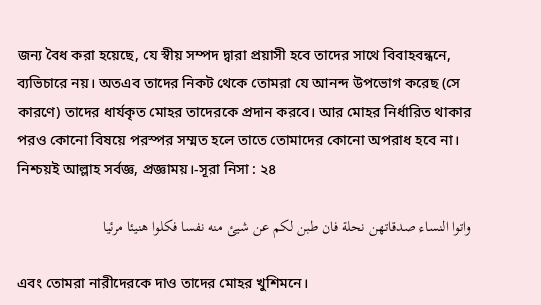জন্য বৈধ করা হয়েছে, যে স্বীয় সম্পদ দ্বারা প্রয়াসী হবে তাদের সাথে বিবাহবন্ধনে, ব্যভিচারে নয়। অতএব তাদের নিকট থেকে তোমরা যে আনন্দ উপভোগ করেছ (সে কারণে) তাদের ধার্যকৃত মোহর তাদেরকে প্রদান করবে। আর মোহর নির্ধারিত থাকার পরও কোনো বিষয়ে পরস্পর সম্মত হলে তাতে তোমাদের কোনো অপরাধ হবে না। নিশ্চয়ই আল্লাহ সর্বজ্ঞ, প্রজ্ঞাময়।-সূরা নিসা : ২৪

واتوا النساء صدقاتهن نحلة فان طبن لكم عن شيئ منه نفسا فكلوا هنيئا مرئيا

এবং তোমরা নারীদেরকে দাও তাদের মোহর খুশিমনে।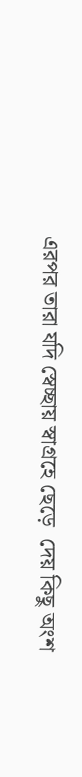এরপর তারা যদি স্বেচ্ছায় স্বাগ্রহে ছেড়ে  দেয় কিছু অংশ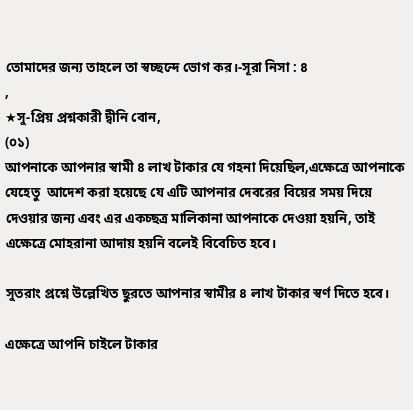তোমাদের জন্য তাহলে তা স্বচ্ছন্দে ভোগ কর।-সূরা নিসা : ৪
,
★সু-প্রিয় প্রশ্নকারী দ্বীনি বোন,
(০১)
আপনাকে আপনার স্বামী ৪ লাখ টাকার যে গহনা দিয়েছিল,এক্ষেত্রে আপনাকে যেহেতু  আদেশ করা হয়েছে যে এটি আপনার দেবরের বিয়ের সময় দিয়ে দেওয়ার জন্য এবং এর একচ্ছত্র মালিকানা আপনাকে দেওয়া হয়নি, তাই এক্ষেত্রে মোহরানা আদায় হয়নি বলেই বিবেচিত হবে।

সুতরাং প্রশ্নে উল্লেখিত ছুরতে আপনার স্বামীর ৪ লাখ টাকার স্বর্ণ দিতে হবে।

এক্ষেত্রে আপনি চাইলে টাকার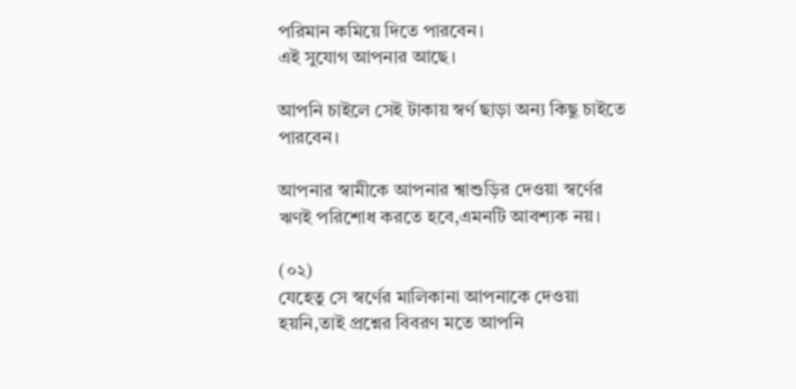পরিমান কমিয়ে দিতে পারবেন।
এই সুযোগ আপনার আছে।

আপনি চাইলে সেই টাকায় স্বর্ণ ছাড়া অন্য কিছু চাইতে পারবেন।

আপনার স্বামীকে আপনার শ্বাশুড়ির দেওয়া স্বর্ণের ঋণই পরিশোধ করতে হবে,এমনটি আবশ্যক নয়।

(০২)
যেহেতু সে স্বর্ণের মালিকানা আপনাকে দেওয়া হয়নি,তাই প্রশ্নের বিবরণ মতে আপনি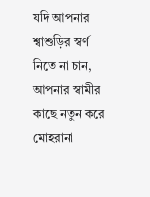যদি আপনার শ্বাশুড়ির স্বর্ণ নিতে না চান, আপনার স্বামীর কাছে নতুন করে মোহরানা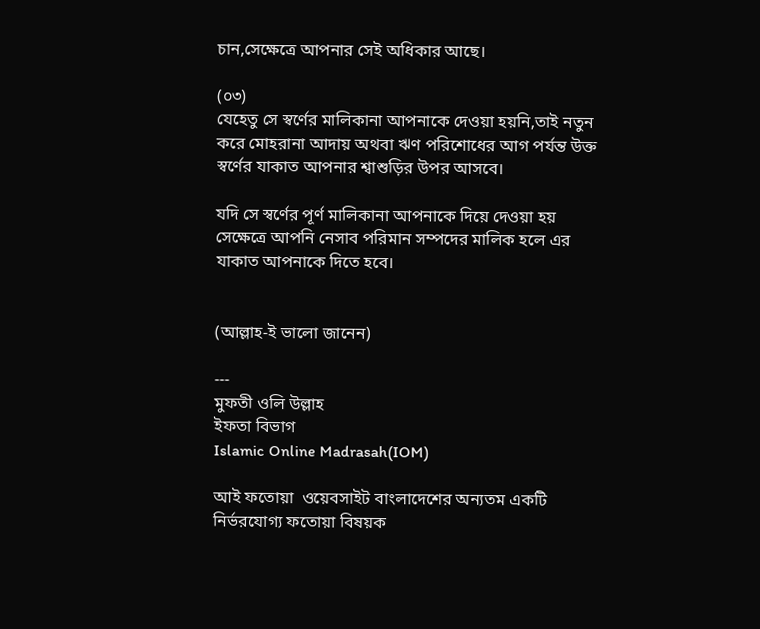চান,সেক্ষেত্রে আপনার সেই অধিকার আছে।

(০৩)
যেহেতু সে স্বর্ণের মালিকানা আপনাকে দেওয়া হয়নি,তাই নতুন করে মোহরানা আদায় অথবা ঋণ পরিশোধের আগ পর্যন্ত উক্ত স্বর্ণের যাকাত আপনার শ্বাশুড়ির উপর আসবে।

যদি সে স্বর্ণের পূর্ণ মালিকানা আপনাকে দিয়ে দেওয়া হয় সেক্ষেত্রে আপনি নেসাব পরিমান সম্পদের মালিক হলে এর যাকাত আপনাকে দিতে হবে।


(আল্লাহ-ই ভালো জানেন)

---
মুফতী ওলি উল্লাহ
ইফতা বিভাগ
Islamic Online Madrasah(IOM)

আই ফতোয়া  ওয়েবসাইট বাংলাদেশের অন্যতম একটি নির্ভরযোগ্য ফতোয়া বিষয়ক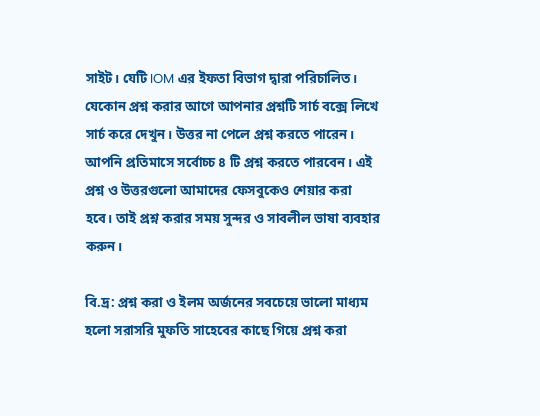সাইট। যেটি IOM এর ইফতা বিভাগ দ্বারা পরিচালিত।  যেকোন প্রশ্ন করার আগে আপনার প্রশ্নটি সার্চ বক্সে লিখে সার্চ করে দেখুন। উত্তর না পেলে প্রশ্ন করতে পারেন। আপনি প্রতিমাসে সর্বোচ্চ ৪ টি প্রশ্ন করতে পারবেন। এই প্রশ্ন ও উত্তরগুলো আমাদের ফেসবুকেও শেয়ার করা হবে। তাই প্রশ্ন করার সময় সুন্দর ও সাবলীল ভাষা ব্যবহার করুন।

বি.দ্র: প্রশ্ন করা ও ইলম অর্জনের সবচেয়ে ভালো মাধ্যম হলো সরাসরি মুফতি সাহেবের কাছে গিয়ে প্রশ্ন করা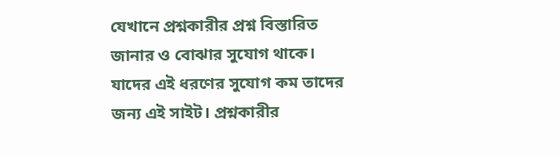যেখানে প্রশ্নকারীর প্রশ্ন বিস্তারিত জানার ও বোঝার সুযোগ থাকে। যাদের এই ধরণের সুযোগ কম তাদের জন্য এই সাইট। প্রশ্নকারীর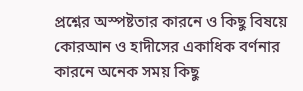প্রশ্নের অস্পষ্টতার কারনে ও কিছু বিষয়ে কোরআন ও হাদীসের একাধিক বর্ণনার কারনে অনেক সময় কিছু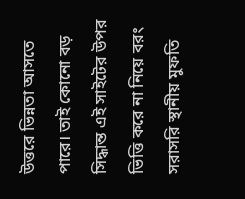উত্তরে ভিন্নতা আসতে পারে। তাই কোনো বড় সিদ্ধান্ত এই সাইটের উপর ভিত্তি করে না নিয়ে বরং সরাসরি স্থানীয় মুফতি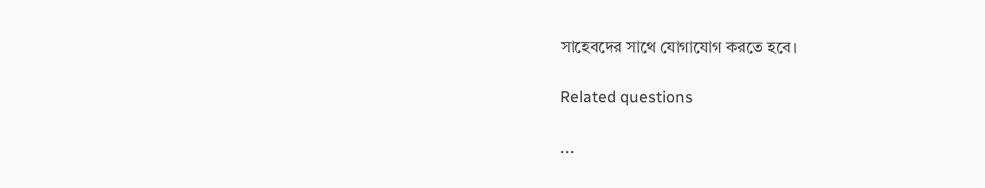সাহেবদের সাথে যোগাযোগ করতে হবে।

Related questions

...